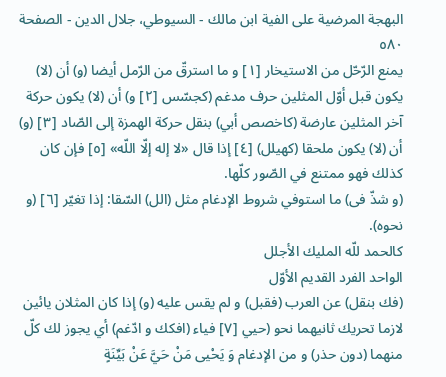البهجة المرضية على الفية ابن مالك - السيوطي، جلال الدين - الصفحة ٥٨٠
يمنع الرّحّل من الاستيخار [١] و ما استرقّ من الرّمل أيضا (و) أن (لا) يكون قبل أوّل المثلين حرف مدغم (كجسّس [٢] و) أن (لا) يكون حركة آخر المثلين عارضة (كاخصص أبي) بنقل حركة الهمزة إلى الصّاد [٣] (و) أن (لا) يكون ملحقا (كهيلل) [٤] إذا قال «لا إله إلّا اللّه» [٥] فإن كان كذلك فهو ممتنع في الصّور كلّها.
(و شذّ فى) ما استوفي شروط الإدغام مثل (الل) السّقا: إذا تغيّر [٦] (و نحوه).
كالحمد للّه المليك الأجلل
الواحد الفرد القديم الأوّل
(فك بنقل) عن العرب (فقبل) و لم يقس عليه (و) إذا كان المثلان يائين لازما تحريك ثانيهما نحو (حيي [٧] فياء (افكك و ادّغم) أي يجوز لك كلّ منهما (دون حذر) و من الإدغام وَ يَحْيى مَنْ حَيَّ عَنْ بَيِّنَةٍ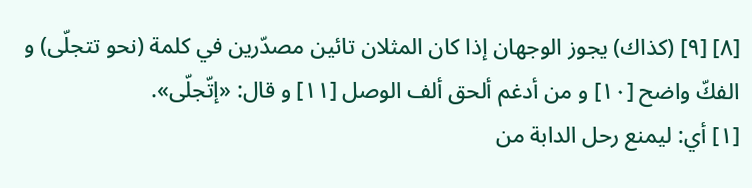[٨] [٩] (كذاك) يجوز الوجهان إذا كان المثلان تائين مصدّرين في كلمة (نحو تتجلّى) و الفكّ واضح [١٠] و من أدغم ألحق ألف الوصل [١١] و قال: «إتّجلّى».
[١] أي: ليمنع رحل الدابة من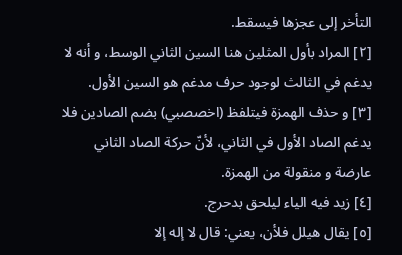التأخر إلى عجزها فيسقط.
[٢] المراد بأول المثلين هنا السين الثاني الوسط، و أنه لا يدغم في الثالث لوجود حرف مدغم هو السين الأول.
[٣] و حذف الهمزة فيتلفظ (اخصصبي) بضم الصادين فلا يدغم الصاد الأول في الثاني، لأنّ حركة الصاد الثاني عارضة و منقولة من الهمزة.
[٤] زيد فيه الياء ليلحق بدحرج.
[٥] يقال هيلل فلأن، يعني: قال لا إله إلا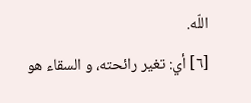اللّه.
[٦] أي: تغير رائحته، و السقاء هو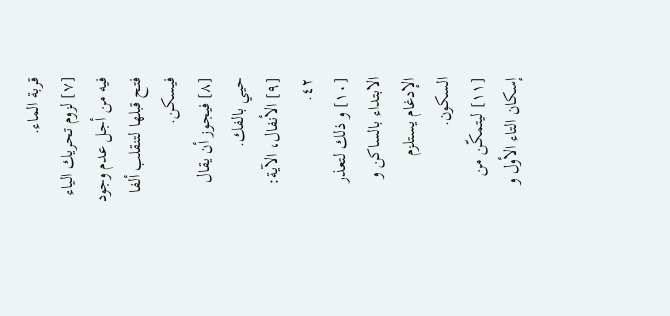قربة الماء.
[٧] لزوم تحريك الياء فيه من أجل عدم وجود فتح قبلها لتنقلب ألفا فيسكن.
[٨] فيجوز أن يقال حيي بالفك.
[٩] الأنفال، الآية: ٤٢.
[١٠] و ذلك لتعذر الابتداء بالساكن و الإدغام يستلزم السكون.
[١١] ليتمكّن من إسكان التاء الأول و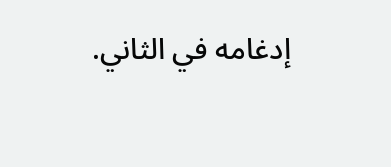إدغامه في الثاني.